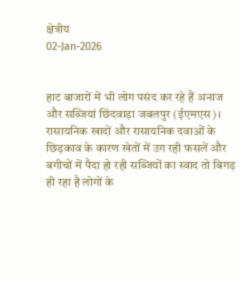क्षेत्रीय
02-Jan-2026


हाट बाजारों में भी लोग पसंद कर रहे हैं अनाज और सब्जियां छिंदवाड़ा जबलपुर (ईएमएस)। रासायनिक खादों और रासायनिक दवाओं के छिड़काव के कारण खेतों में उग रही फसलें और बगीचों में पैदा हो रही सब्जियों का स्वाद तो बिगड़ ही रहा है लोगों के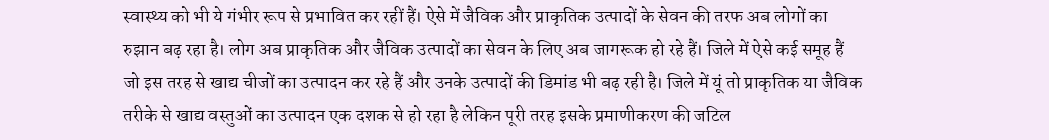स्वास्थ्य को भी ये गंभीर रूप से प्रभावित कर रहीं हैं। ऐसे में जैविक और प्राकृतिक उत्पादों के सेवन की तरफ अब लोगों का रुझान बढ़ रहा है। लोग अब प्राकृतिक और जैविक उत्पादों का सेवन के लिए अब जागरूक हो रहे हैं। जिले में ऐसे कई समूह हैं जो इस तरह से खाद्य चीजों का उत्पादन कर रहे हैं और उनके उत्पादों की डिमांड भी बढ़ रही है। जिले में यूं तो प्राकृतिक या जैविक तरीके से खाद्य वस्तुओं का उत्पादन एक दशक से हो रहा है लेकिन पूरी तरह इसके प्रमाणीकरण की जटिल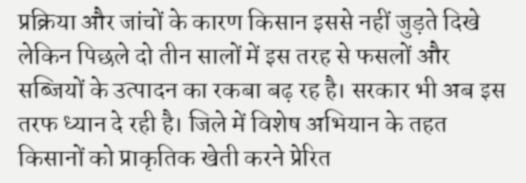प्रक्रिया और जांचों के कारण किसान इससे नहीं जुड़ते दिखे लेकिन पिछले दो तीन सालों में इस तरह से फसलों और सब्जियों के उत्पादन का रकबा बढ़ रह है। सरकार भी अब इस तरफ ध्यान दे रही है। जिले में विशेष अभियान के तहत किसानों को प्राकृतिक खेती करने प्रेरित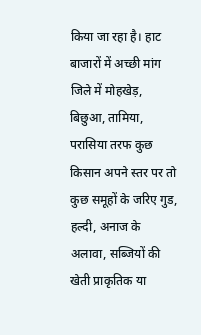किया जा रहा है। हाट बाजारों में अच्छी मांग जिले में मोहखेड़, बिछुआ, तामिया, परासिया तरफ कुछ किसान अपने स्तर पर तो कुछ समूहों के जरिए गुड, हल्दी, अनाज के अलावा, सब्जियों की खेती प्राकृतिक या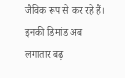जैविक रूप से कर रहे हैं। इनकी डिमांड अब लगातार बढ़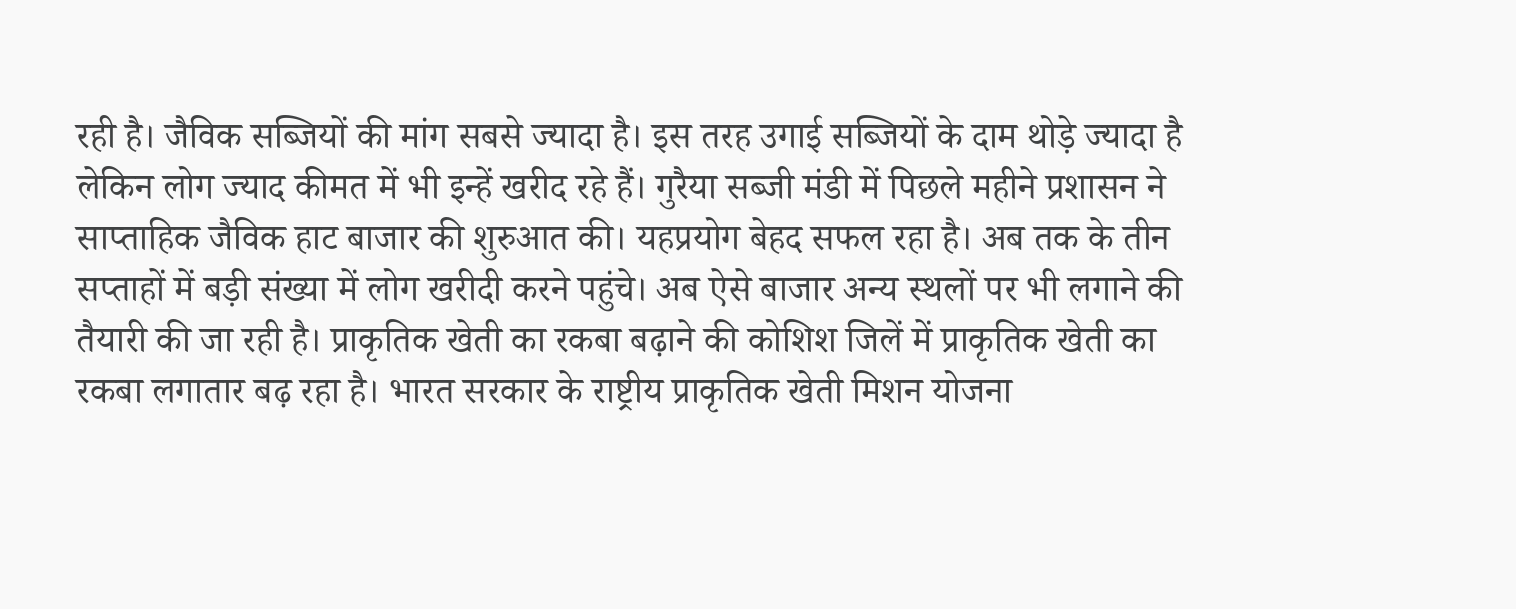रही है। जैविक सब्जियों की मांग सबसे ज्यादा है। इस तरह उगाई सब्जियों के दाम थोड़े ज्यादा है लेकिन लोग ज्याद कीमत में भी इन्हें खरीद रहे हैं। गुरैया सब्जी मंडी में पिछले महीने प्रशासन ने साप्ताहिक जैविक हाट बाजार की शुरुआत की। यहप्रयोग बेहद सफल रहा है। अब तक के तीन सप्ताहों में बड़ी संख्या में लोग खरीदी करने पहुंचे। अब ऐसे बाजार अन्य स्थलों पर भी लगाने की तैयारी की जा रही है। प्राकृतिक खेती का रकबा बढ़ाने की कोशिश जिलें में प्राकृतिक खेती का रकबा लगातार बढ़ रहा है। भारत सरकार के राष्ट्रीय प्राकृतिक खेती मिशन योजना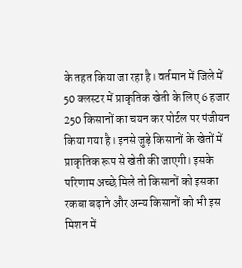के तहत किया जा रहा है। वर्तमान में जिले में 50 क्लस्टर में प्राकृतिक खेती के लिए 6 हजार 250 किसानों का चयन कर पोर्टल पर पंजीयन किया गया है। इनसे जुड़े किसानों के खेतों में प्राकृतिक रूप से खेती की जाएगी। इसके परिणाम अच्छे मिले तो किसानों को इसका रकबा बढ़ाने और अन्य किसानों को भी इस मिशन में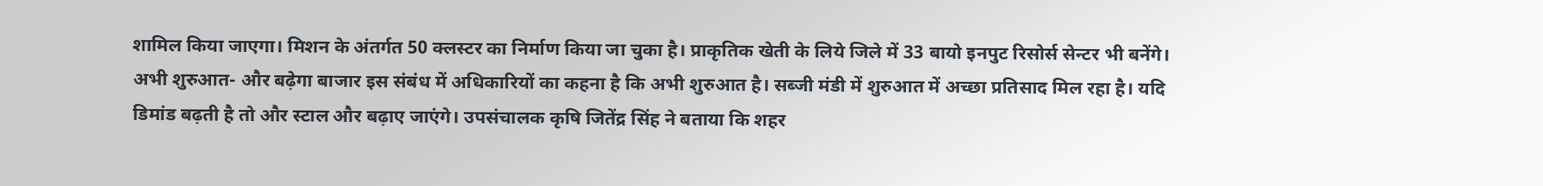शामिल किया जाएगा। मिशन के अंतर्गत 50 क्लस्टर का निर्माण किया जा चुका है। प्राकृतिक खेती के लिये जिले में 33 बायो इनपुट रिसोर्स सेन्टर भी बनेंगे। अभी शुरुआत- और बढ़ेगा बाजार इस संबंध में अधिकारियों का कहना है कि अभी शुरुआत है। सब्जी मंडी में शुरुआत में अच्छा प्रतिसाद मिल रहा है। यदि डिमांड बढ़ती है तो और स्टाल और बढ़ाए जाएंगे। उपसंचालक कृषि जितेंद्र सिंह ने बताया कि शहर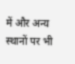में और अन्य स्थानों पर भी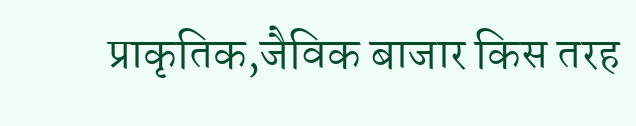प्राकृतिक,जैविक बाजार किस तरह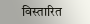विस्तारित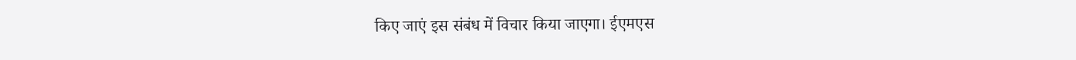किए जाएं इस संबंध में विचार किया जाएगा। ईएमएस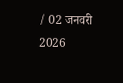/ 02 जनवरी 2026